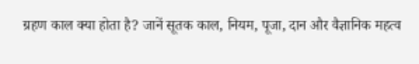ग्रहण काल क्या होता है? जानें सूतक काल, नियम, पूजा, दान और वैज्ञानिक महत्व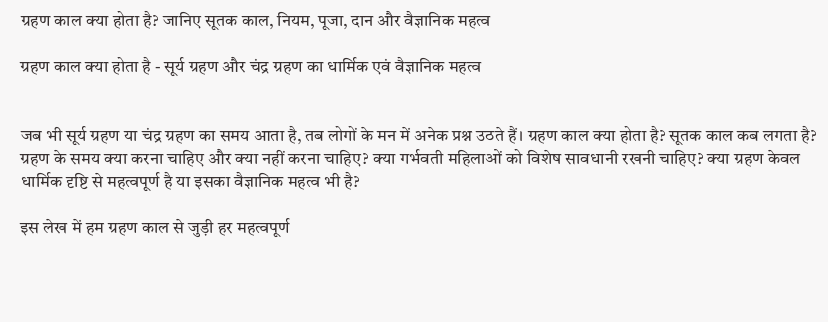ग्रहण काल क्या होता है? जानिए सूतक काल, नियम, पूजा, दान और वैज्ञानिक महत्व

ग्रहण काल क्या होता है - सूर्य ग्रहण और चंद्र ग्रहण का धार्मिक एवं वैज्ञानिक महत्व


जब भी सूर्य ग्रहण या चंद्र ग्रहण का समय आता है, तब लोगों के मन में अनेक प्रश्न उठते हैं। ग्रहण काल क्या होता है? सूतक काल कब लगता है? ग्रहण के समय क्या करना चाहिए और क्या नहीं करना चाहिए? क्या गर्भवती महिलाओं को विशेष सावधानी रखनी चाहिए? क्या ग्रहण केवल धार्मिक दृष्टि से महत्वपूर्ण है या इसका वैज्ञानिक महत्व भी है?

इस लेख में हम ग्रहण काल से जुड़ी हर महत्वपूर्ण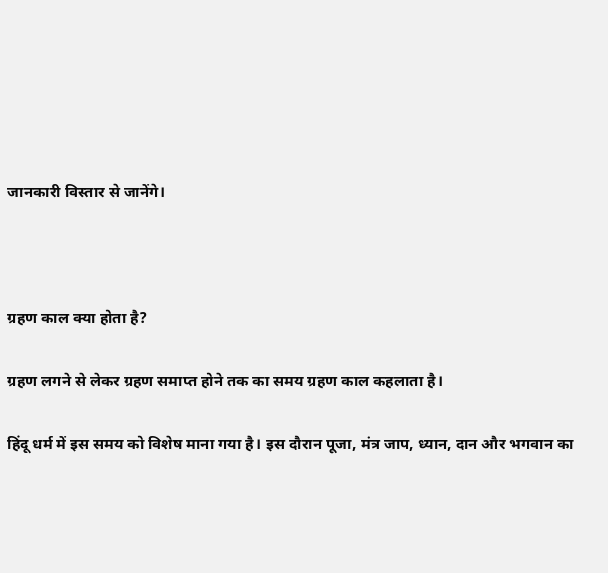जानकारी विस्तार से जानेंगे।



ग्रहण काल क्या होता है?

ग्रहण लगने से लेकर ग्रहण समाप्त होने तक का समय ग्रहण काल कहलाता है।

हिंदू धर्म में इस समय को विशेष माना गया है। इस दौरान पूजा, मंत्र जाप, ध्यान, दान और भगवान का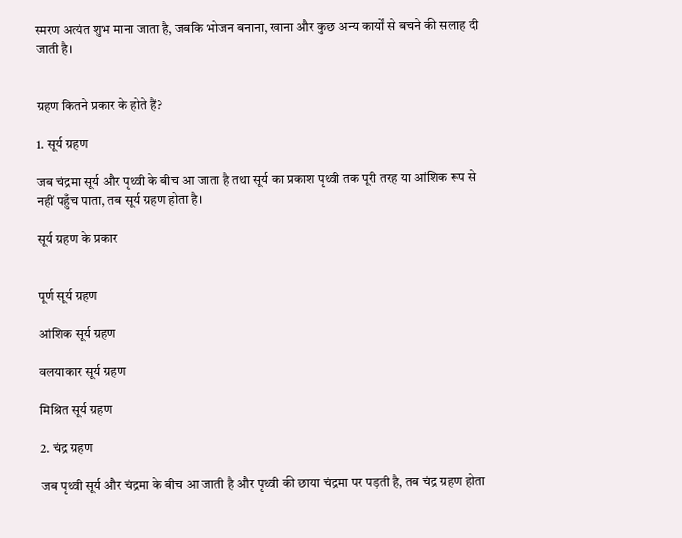स्मरण अत्यंत शुभ माना जाता है, जबकि भोजन बनाना, खाना और कुछ अन्य कार्यों से बचने की सलाह दी जाती है।


ग्रहण कितने प्रकार के होते हैं?

1. सूर्य ग्रहण

जब चंद्रमा सूर्य और पृथ्वी के बीच आ जाता है तथा सूर्य का प्रकाश पृथ्वी तक पूरी तरह या आंशिक रूप से नहीं पहुँच पाता, तब सूर्य ग्रहण होता है।

सूर्य ग्रहण के प्रकार


पूर्ण सूर्य ग्रहण

आंशिक सूर्य ग्रहण

वलयाकार सूर्य ग्रहण

मिश्रित सूर्य ग्रहण

2. चंद्र ग्रहण

जब पृथ्वी सूर्य और चंद्रमा के बीच आ जाती है और पृथ्वी की छाया चंद्रमा पर पड़ती है, तब चंद्र ग्रहण होता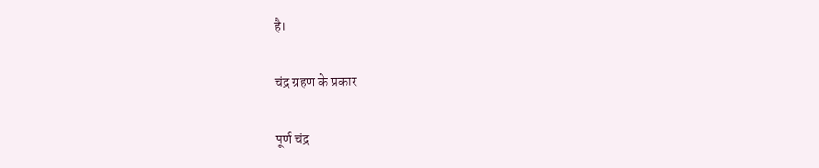है।

चंद्र ग्रहण के प्रकार

पूर्ण चंद्र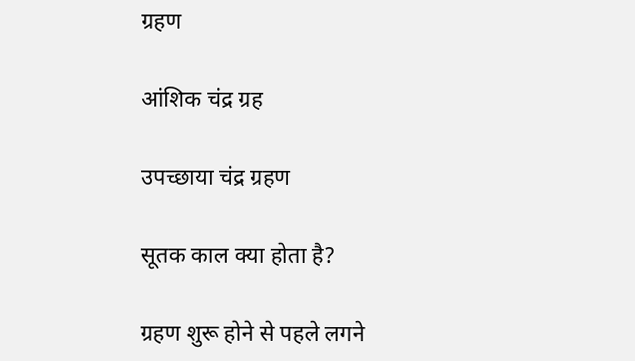ग्रहण

आंशिक चंद्र ग्रह

उपच्छाया चंद्र ग्रहण

सूतक काल क्या होता है?

ग्रहण शुरू होने से पहले लगने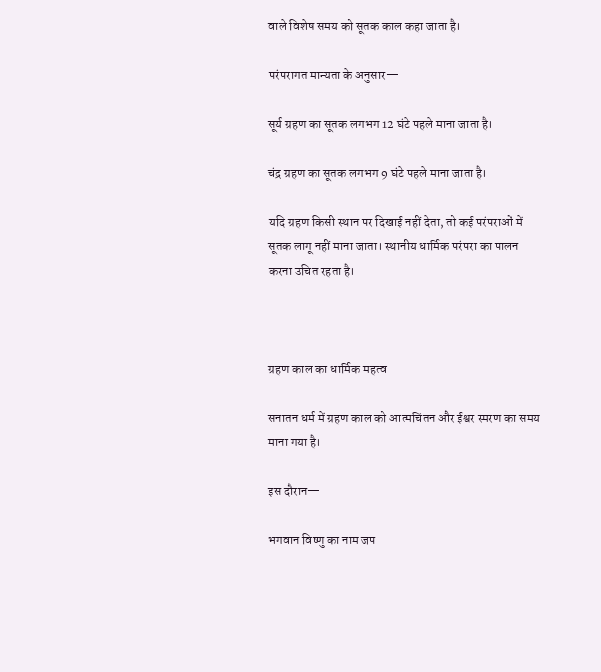वाले विशेष समय को सूतक काल कहा जाता है।

परंपरागत मान्यता के अनुसार—

सूर्य ग्रहण का सूतक लगभग 12 घंटे पहले माना जाता है।

चंद्र ग्रहण का सूतक लगभग 9 घंटे पहले माना जाता है।

यदि ग्रहण किसी स्थान पर दिखाई नहीं देता, तो कई परंपराओं में सूतक लागू नहीं माना जाता। स्थानीय धार्मिक परंपरा का पालन करना उचित रहता है।



ग्रहण काल का धार्मिक महत्व

सनातन धर्म में ग्रहण काल को आत्मचिंतन और ईश्वर स्मरण का समय माना गया है।

इस दौरान—

भगवान विष्णु का नाम जप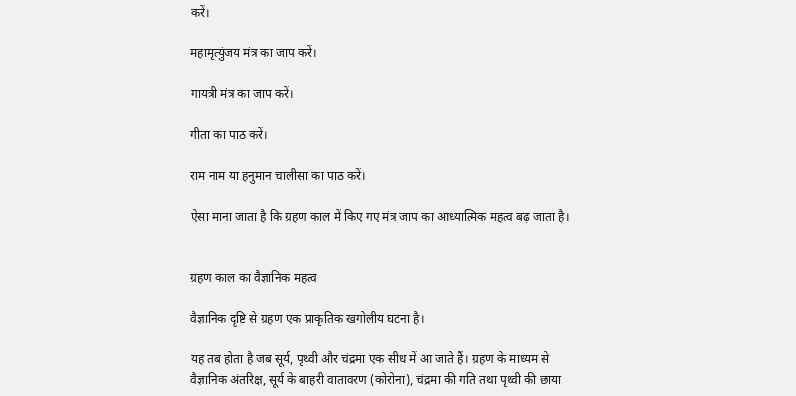करें।

महामृत्युंजय मंत्र का जाप करें।

गायत्री मंत्र का जाप करें।

गीता का पाठ करें।

राम नाम या हनुमान चालीसा का पाठ करें।

ऐसा माना जाता है कि ग्रहण काल में किए गए मंत्र जाप का आध्यात्मिक महत्व बढ़ जाता है।


ग्रहण काल का वैज्ञानिक महत्व

वैज्ञानिक दृष्टि से ग्रहण एक प्राकृतिक खगोलीय घटना है।

यह तब होता है जब सूर्य, पृथ्वी और चंद्रमा एक सीध में आ जाते हैं। ग्रहण के माध्यम से वैज्ञानिक अंतरिक्ष, सूर्य के बाहरी वातावरण (कोरोना), चंद्रमा की गति तथा पृथ्वी की छाया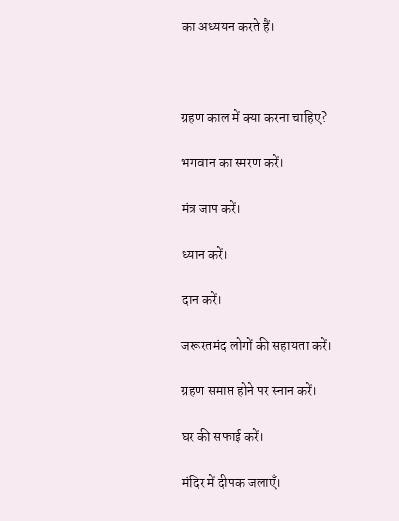का अध्ययन करते हैं।



ग्रहण काल में क्या करना चाहिए?

भगवान का स्मरण करें।

मंत्र जाप करें।

ध्यान करें।

दान करें।

जरूरतमंद लोगों की सहायता करें।

ग्रहण समाप्त होने पर स्नान करें।

घर की सफाई करें।

मंदिर में दीपक जलाएँ।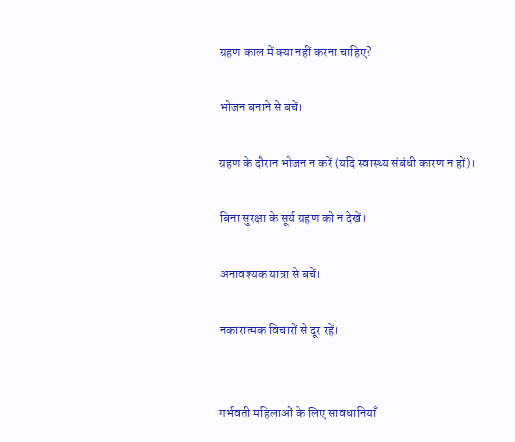ग्रहण काल में क्या नहीं करना चाहिए?

भोजन बनाने से बचें।

ग्रहण के दौरान भोजन न करें (यदि स्वास्थ्य संबंधी कारण न हों)।

बिना सुरक्षा के सूर्य ग्रहण को न देखें।

अनावश्यक यात्रा से बचें।

नकारात्मक विचारों से दूर रहें।


गर्भवती महिलाओं के लिए सावधानियाँ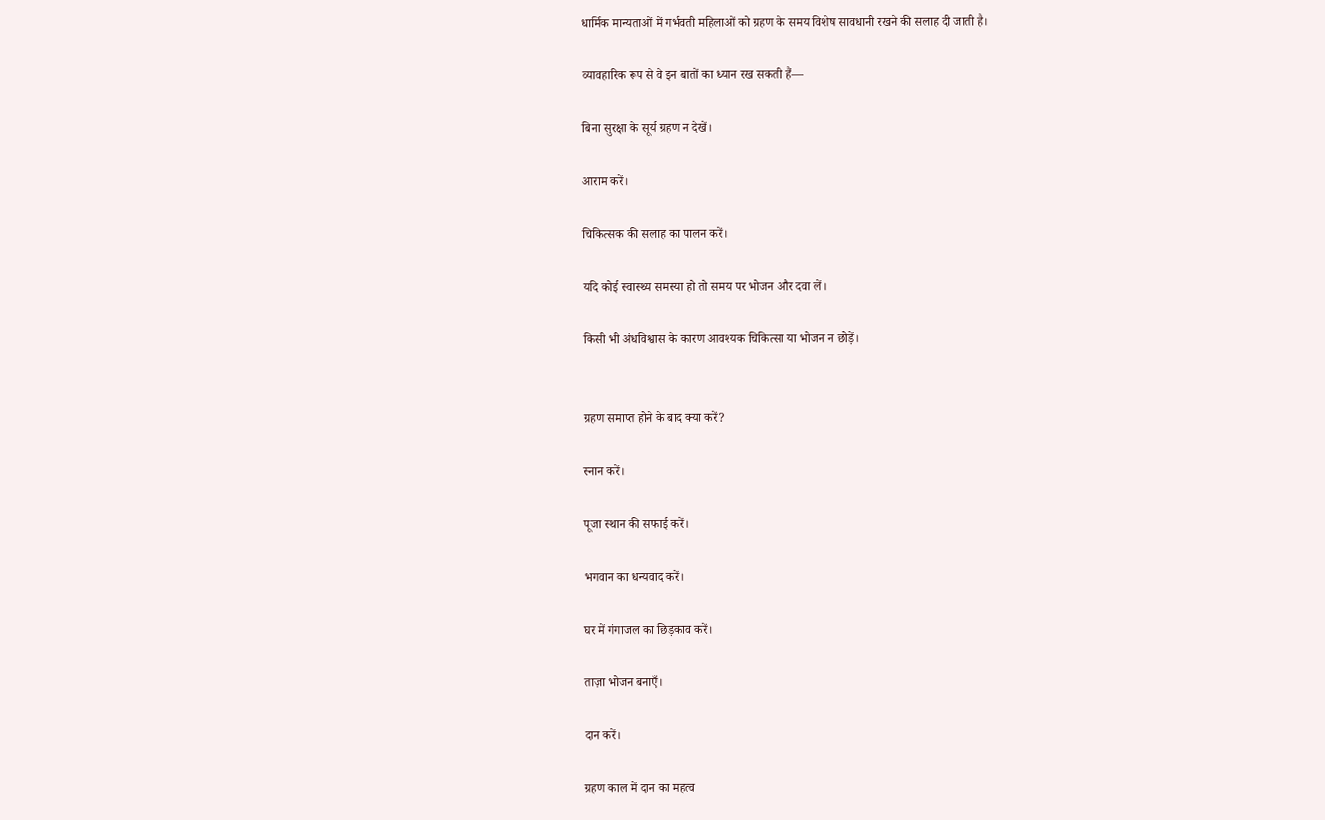धार्मिक मान्यताओं में गर्भवती महिलाओं को ग्रहण के समय विशेष सावधानी रखने की सलाह दी जाती है।

व्यावहारिक रूप से वे इन बातों का ध्यान रख सकती हैं—

बिना सुरक्षा के सूर्य ग्रहण न देखें।

आराम करें।

चिकित्सक की सलाह का पालन करें।

यदि कोई स्वास्थ्य समस्या हो तो समय पर भोजन और दवा लें।

किसी भी अंधविश्वास के कारण आवश्यक चिकित्सा या भोजन न छोड़ें।


ग्रहण समाप्त होने के बाद क्या करें?

स्नान करें।

पूजा स्थान की सफाई करें।

भगवान का धन्यवाद करें।

घर में गंगाजल का छिड़काव करें।

ताज़ा भोजन बनाएँ।

दान करें।

ग्रहण काल में दान का महत्व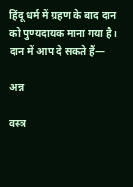हिंदू धर्म में ग्रहण के बाद दान को पुण्यदायक माना गया है।
दान में आप दे सकते हैं—

अन्न

वस्त्र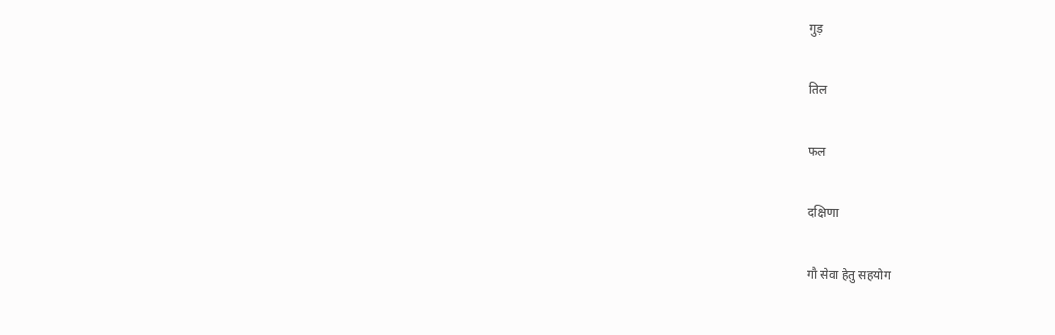गुड़

तिल

फल

दक्षिणा

गौ सेवा हेतु सहयोग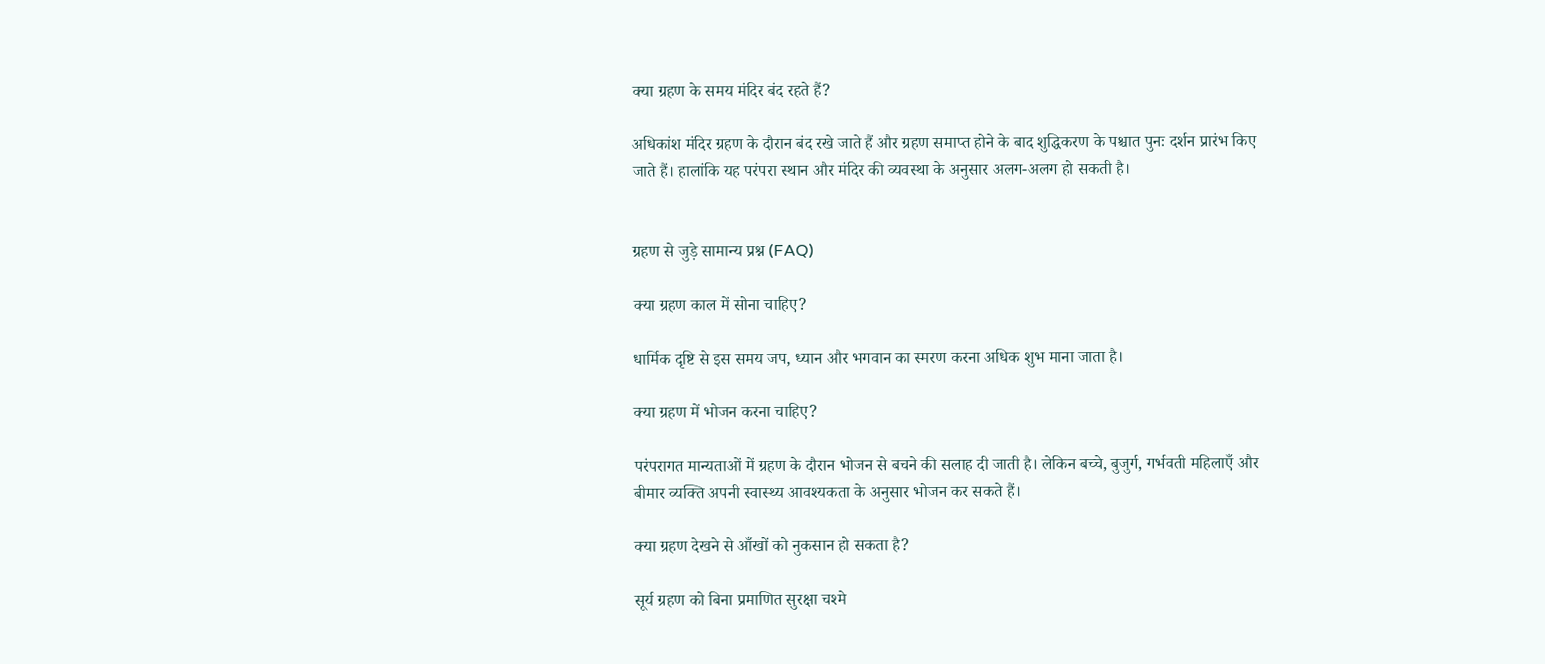क्या ग्रहण के समय मंदिर बंद रहते हैं?

अधिकांश मंदिर ग्रहण के दौरान बंद रखे जाते हैं और ग्रहण समाप्त होने के बाद शुद्धिकरण के पश्चात पुनः दर्शन प्रारंभ किए जाते हैं। हालांकि यह परंपरा स्थान और मंदिर की व्यवस्था के अनुसार अलग-अलग हो सकती है।


ग्रहण से जुड़े सामान्य प्रश्न (FAQ)

क्या ग्रहण काल में सोना चाहिए?

धार्मिक दृष्टि से इस समय जप, ध्यान और भगवान का स्मरण करना अधिक शुभ माना जाता है।

क्या ग्रहण में भोजन करना चाहिए?

परंपरागत मान्यताओं में ग्रहण के दौरान भोजन से बचने की सलाह दी जाती है। लेकिन बच्चे, बुजुर्ग, गर्भवती महिलाएँ और बीमार व्यक्ति अपनी स्वास्थ्य आवश्यकता के अनुसार भोजन कर सकते हैं।

क्या ग्रहण देखने से आँखों को नुकसान हो सकता है?

सूर्य ग्रहण को बिना प्रमाणित सुरक्षा चश्मे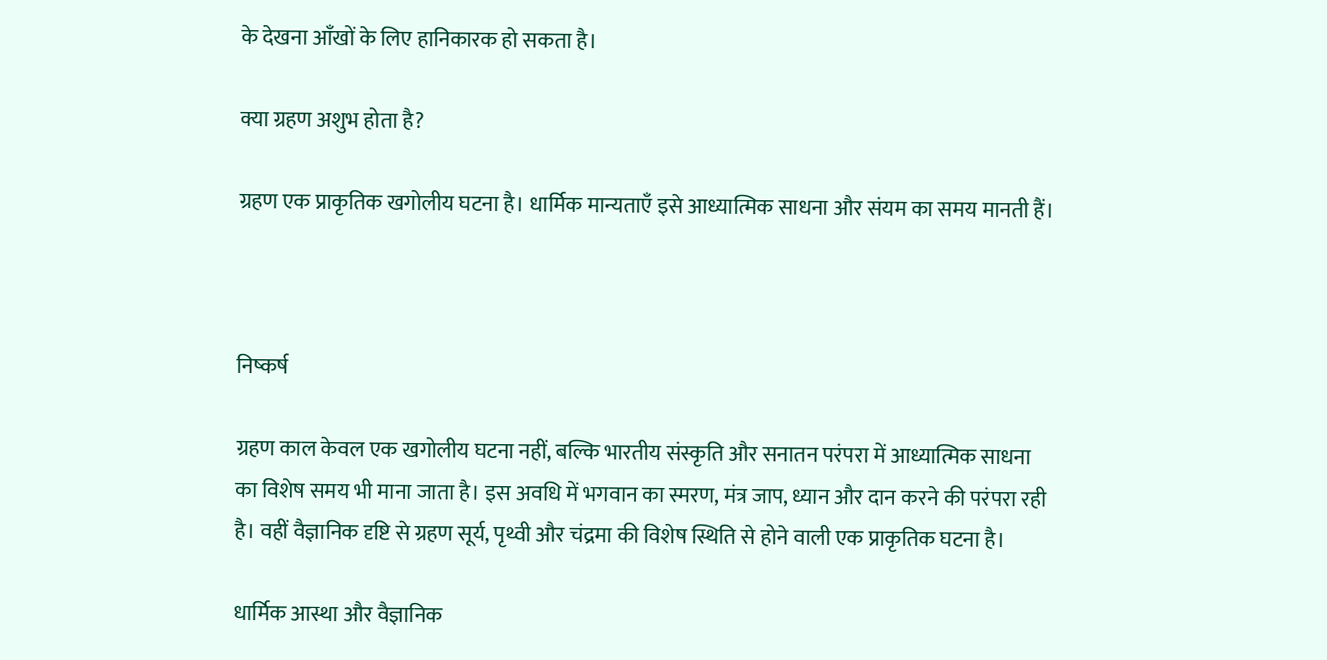के देखना आँखों के लिए हानिकारक हो सकता है।

क्या ग्रहण अशुभ होता है?

ग्रहण एक प्राकृतिक खगोलीय घटना है। धार्मिक मान्यताएँ इसे आध्यात्मिक साधना और संयम का समय मानती हैं।



निष्कर्ष

ग्रहण काल केवल एक खगोलीय घटना नहीं, बल्कि भारतीय संस्कृति और सनातन परंपरा में आध्यात्मिक साधना का विशेष समय भी माना जाता है। इस अवधि में भगवान का स्मरण, मंत्र जाप, ध्यान और दान करने की परंपरा रही है। वहीं वैज्ञानिक दृष्टि से ग्रहण सूर्य, पृथ्वी और चंद्रमा की विशेष स्थिति से होने वाली एक प्राकृतिक घटना है।

धार्मिक आस्था और वैज्ञानिक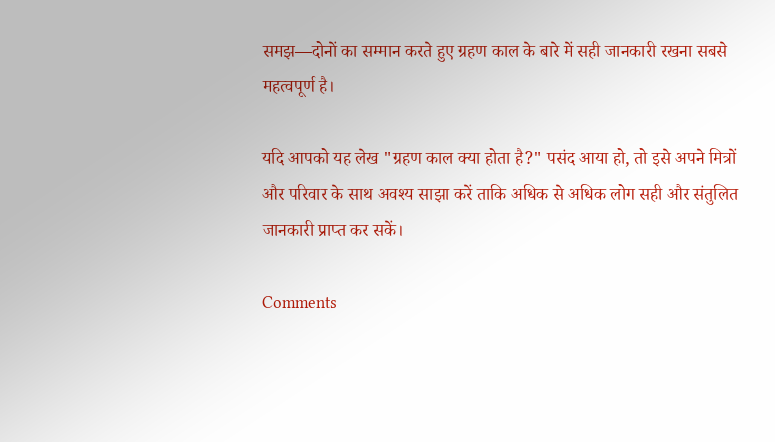समझ—दोनों का सम्मान करते हुए ग्रहण काल के बारे में सही जानकारी रखना सबसे महत्वपूर्ण है।

यदि आपको यह लेख "ग्रहण काल क्या होता है?" पसंद आया हो, तो इसे अपने मित्रों और परिवार के साथ अवश्य साझा करें ताकि अधिक से अधिक लोग सही और संतुलित जानकारी प्राप्त कर सकें।

Comments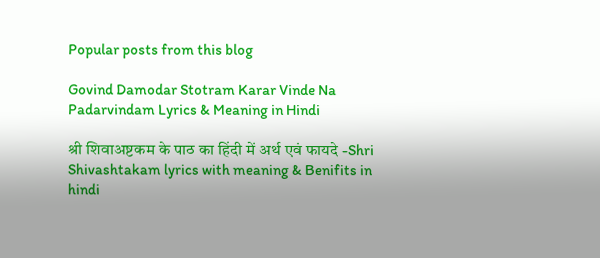Popular posts from this blog

Govind Damodar Stotram Karar Vinde Na Padarvindam Lyrics & Meaning in Hindi

श्री शिवाअष्टकम के पाठ का हिंदी में अर्थ एवं फायदे -Shri Shivashtakam lyrics with meaning & Benifits in hindi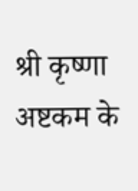श्री कृष्णा अष्टकम के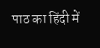पाठ का हिंदी में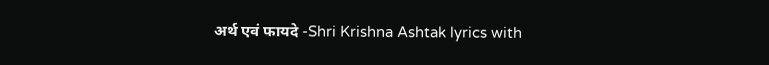अर्थ एवं फायदे -Shri Krishna Ashtak lyrics with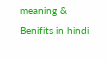meaning & Benifits in hindi